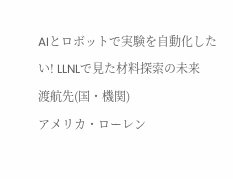AIとロボットで実験を自動化したい! LLNLで見た材料探索の未来
渡航先(国・機関)
アメリカ・ローレン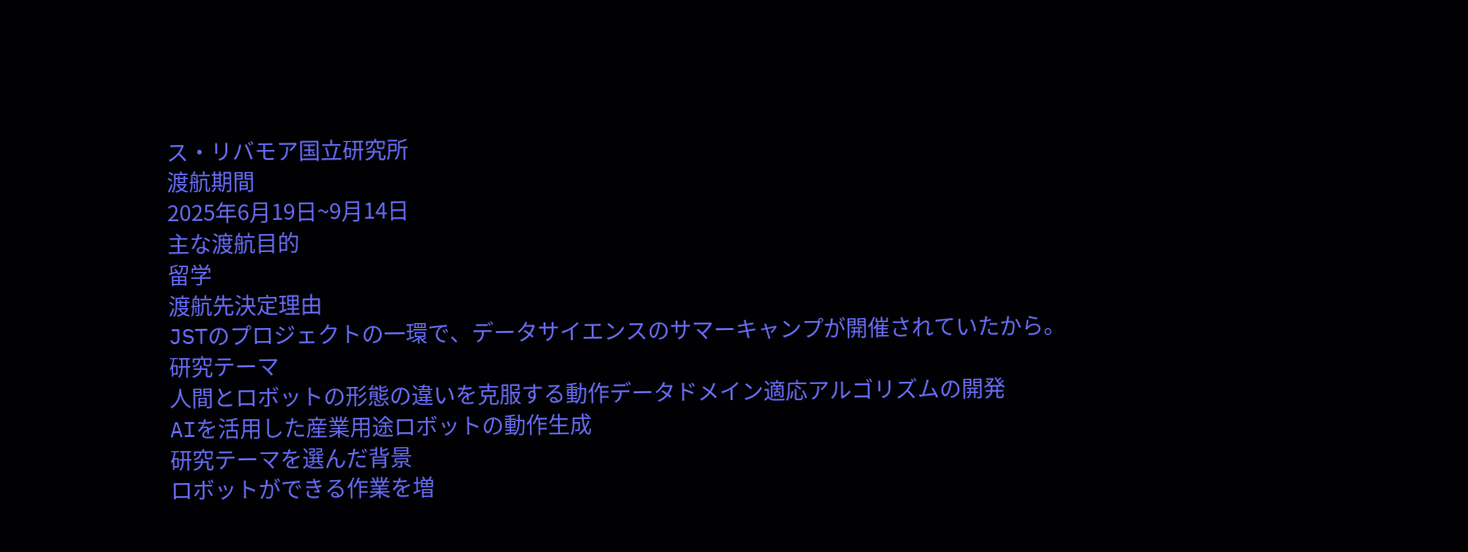ス・リバモア国立研究所
渡航期間
2025年6月19日~9月14日
主な渡航目的
留学
渡航先決定理由
JSTのプロジェクトの一環で、データサイエンスのサマーキャンプが開催されていたから。
研究テーマ
⼈間とロボットの形態の違いを克服する動作データドメイン適応アルゴリズムの開発
AIを活用した産業用途ロボットの動作生成
研究テーマを選んだ背景
ロボットができる作業を増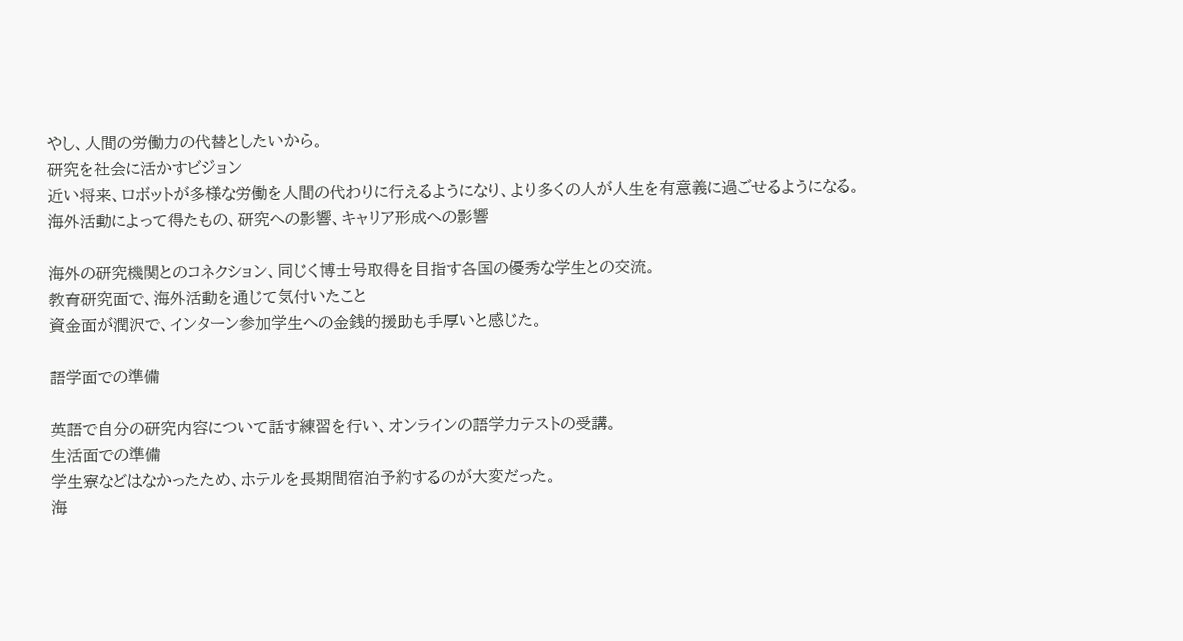やし、人間の労働力の代替としたいから。
研究を社会に活かすビジョン
近い将来、ロボットが多様な労働を人間の代わりに行えるようになり、より多くの人が人生を有意義に過ごせるようになる。
海外活動によって得たもの、研究への影響、キャリア形成への影響

海外の研究機関とのコネクション、同じく博士号取得を目指す各国の優秀な学生との交流。
教育研究面で、海外活動を通じて気付いたこと
資金面が潤沢で、インターン参加学生への金銭的援助も手厚いと感じた。

語学面での準備

英語で自分の研究内容について話す練習を行い、オンラインの語学力テストの受講。
生活面での準備
学生寮などはなかったため、ホテルを長期間宿泊予約するのが大変だった。
海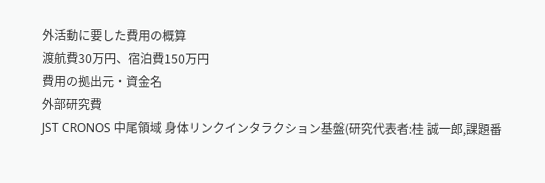外活動に要した費用の概算
渡航費30万円、宿泊費150万円
費用の拠出元・資金名
外部研究費
JST CRONOS 中尾領域 身体リンクインタラクション基盤(研究代表者:桂 誠一郎,課題番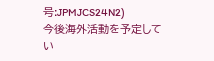号:JPMJCS24N2)
今後海外活動を予定してい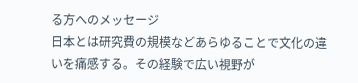る方へのメッセージ
日本とは研究費の規模などあらゆることで文化の違いを痛感する。その経験で広い視野が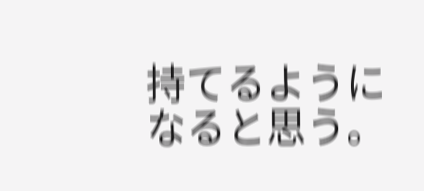持てるようになると思う。